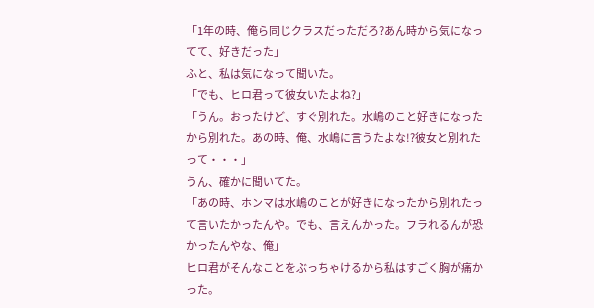「1年の時、俺ら同じクラスだっただろ?あん時から気になってて、好きだった」
ふと、私は気になって聞いた。
「でも、ヒロ君って彼女いたよね?」
「うん。おったけど、すぐ別れた。水嶋のこと好きになったから別れた。あの時、俺、水嶋に言うたよな!?彼女と別れたって・・・」
うん、確かに聞いてた。
「あの時、ホンマは水嶋のことが好きになったから別れたって言いたかったんや。でも、言えんかった。フラれるんが恐かったんやな、俺」
ヒロ君がそんなことをぶっちゃけるから私はすごく胸が痛かった。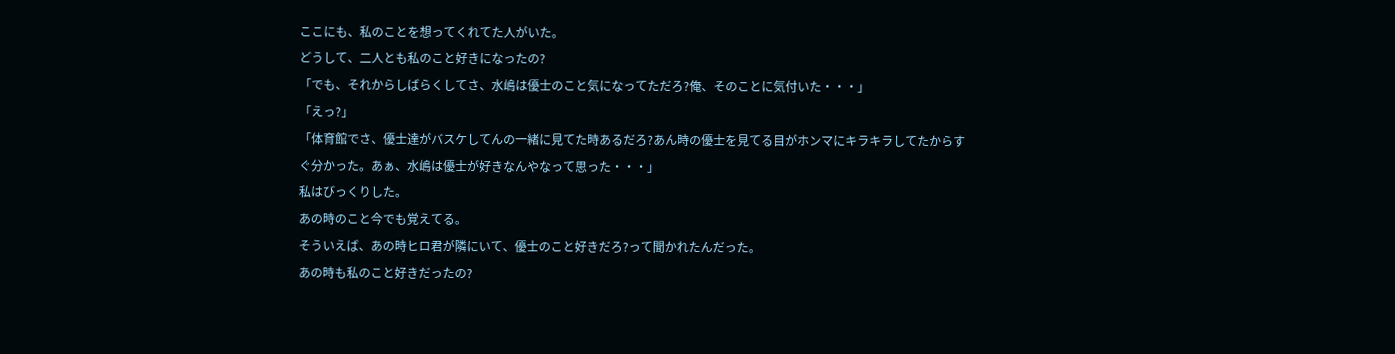ここにも、私のことを想ってくれてた人がいた。
どうして、二人とも私のこと好きになったの?
「でも、それからしばらくしてさ、水嶋は優士のこと気になってただろ?俺、そのことに気付いた・・・」
「えっ?」
「体育館でさ、優士達がバスケしてんの一緒に見てた時あるだろ?あん時の優士を見てる目がホンマにキラキラしてたからすぐ分かった。あぁ、水嶋は優士が好きなんやなって思った・・・」
私はびっくりした。
あの時のこと今でも覚えてる。
そういえば、あの時ヒロ君が隣にいて、優士のこと好きだろ?って聞かれたんだった。
あの時も私のこと好きだったの?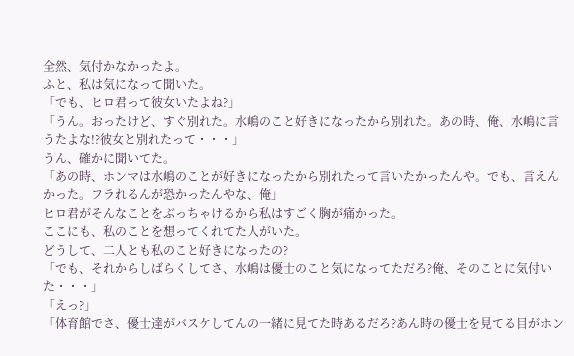全然、気付かなかったよ。
ふと、私は気になって聞いた。
「でも、ヒロ君って彼女いたよね?」
「うん。おったけど、すぐ別れた。水嶋のこと好きになったから別れた。あの時、俺、水嶋に言うたよな!?彼女と別れたって・・・」
うん、確かに聞いてた。
「あの時、ホンマは水嶋のことが好きになったから別れたって言いたかったんや。でも、言えんかった。フラれるんが恐かったんやな、俺」
ヒロ君がそんなことをぶっちゃけるから私はすごく胸が痛かった。
ここにも、私のことを想ってくれてた人がいた。
どうして、二人とも私のこと好きになったの?
「でも、それからしばらくしてさ、水嶋は優士のこと気になってただろ?俺、そのことに気付いた・・・」
「えっ?」
「体育館でさ、優士達がバスケしてんの一緒に見てた時あるだろ?あん時の優士を見てる目がホン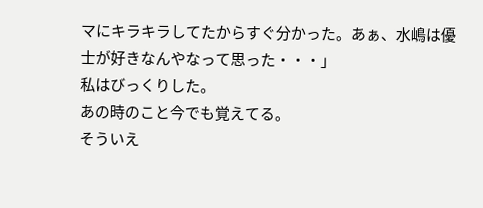マにキラキラしてたからすぐ分かった。あぁ、水嶋は優士が好きなんやなって思った・・・」
私はびっくりした。
あの時のこと今でも覚えてる。
そういえ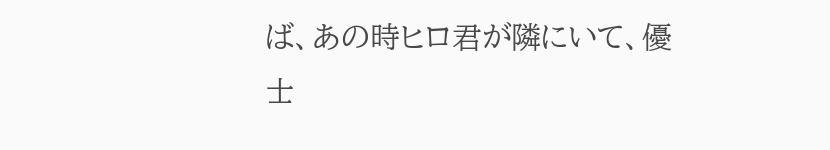ば、あの時ヒロ君が隣にいて、優士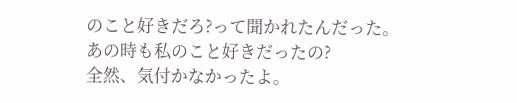のこと好きだろ?って聞かれたんだった。
あの時も私のこと好きだったの?
全然、気付かなかったよ。